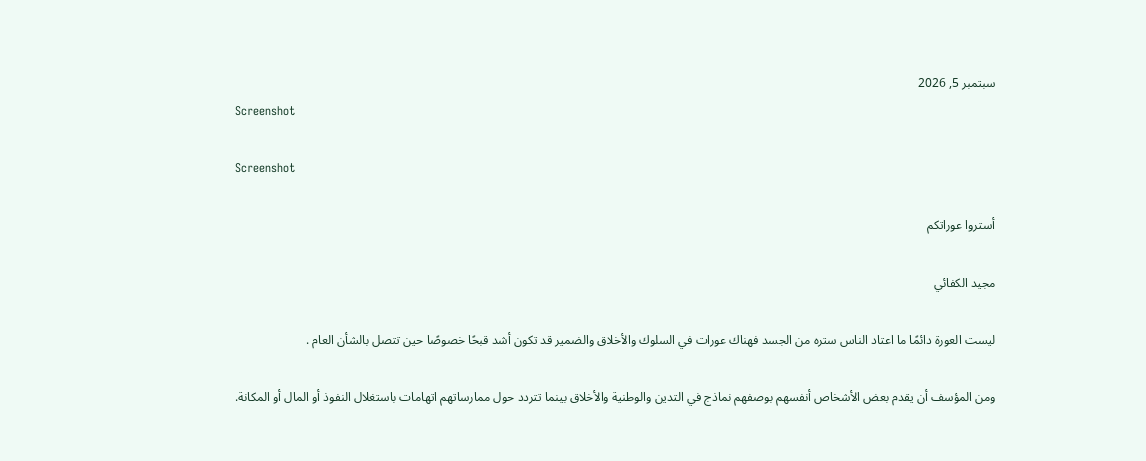سبتمبر 5, 2026
Screenshot

Screenshot

أستروا عوراتكم

مجيد الكفائي

ليست العورة دائمًا ما اعتاد الناس ستره من الجسد فهناك عورات في السلوك والأخلاق والضمير قد تكون أشد قبحًا خصوصًا حين تتصل بالشأن العام .

ومن المؤسف أن يقدم بعض الأشخاص أنفسهم بوصفهم نماذج في التدين والوطنية والأخلاق بينما تتردد حول ممارساتهم اتهامات باستغلال النفوذ أو المال أو المكانة.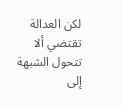لكن العدالة تقتضي ألا تتحول الشبهة إلى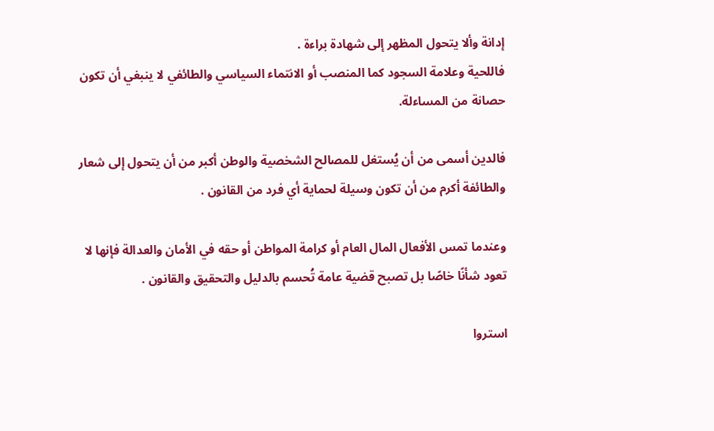إدانة وألا يتحول المظهر إلى شهادة براءة .
فاللحية وعلامة السجود كما المنصب أو الانتماء السياسي والطائفي لا ينبغي أن تكون حصانة من المساءلة.

فالدين أسمى من أن يُستغل للمصالح الشخصية والوطن أكبر من أن يتحول إلى شعار والطائفة أكرم من أن تكون وسيلة لحماية أي فرد من القانون .

وعندما تمس الأفعال المال العام أو كرامة المواطن أو حقه في الأمان والعدالة فإنها لا تعود شأنًا خاصًا بل تصبح قضية عامة تُحسم بالدليل والتحقيق والقانون .

استروا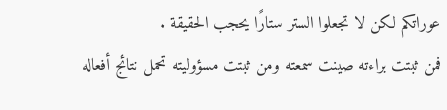عوراتكم لكن لا تجعلوا الستر ستارًا يحجب الحقيقة .
فمن ثبتت براءته صينت سمعته ومن ثبتت مسؤوليته تحمل نتائج أفعاله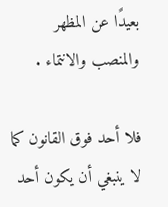بعيدًا عن المظهر والمنصب والانتماء .

فلا أحد فوق القانون كما لا ينبغي أن يكون أحد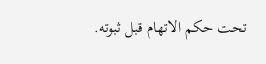تحت حكم الاتهام قبل ثبوته.